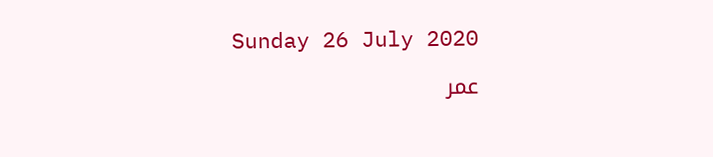Sunday 26 July 2020

عمر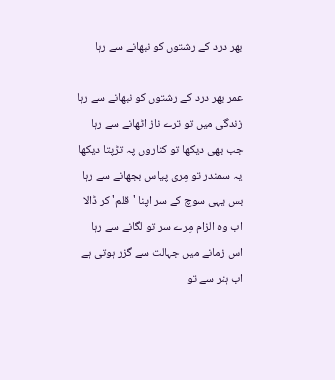بھر درد کے رشتوں کو نبھانے سے رہا

عمر بھر درد کے رشتوں کو نبھانے سے رہا
زندگی میں تو ترے ناز اٹھانے سے رہا
جب بھی دیکھا تو کناروں پہ تڑپتا دیکھا
یہ سمندر تو مِری پیاس بجھانے سے رہا
بس یہی سوچ کے سر اپنا 'قلم' کر ڈالا
اب وہ الزام مِرے سر تو لگانے سے رہا
اس زمانے میں جہالت سے گزر ہوتی ہے
اب ہنر سے تو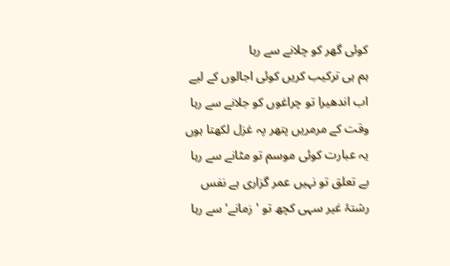کوئی گھر کو چلانے سے رہا
ہم ہی ترکیب کریں کوئی اجالوں کے لیے
اب اندھیرا تو چراغوں کو جلانے سے رہا
وقت کے مرمریں پتھر پہ غزل لکھتا ہوں
یہ عبارت کوئی موسم تو مٹانے سے رہا
بے تعلق تو نہیں عمر گزاری ہے نفس
رشتۂ غیر سہی کچھ تو 'زمانے' سے رہا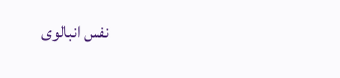نفس انبالوی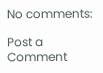No comments:

Post a Comment